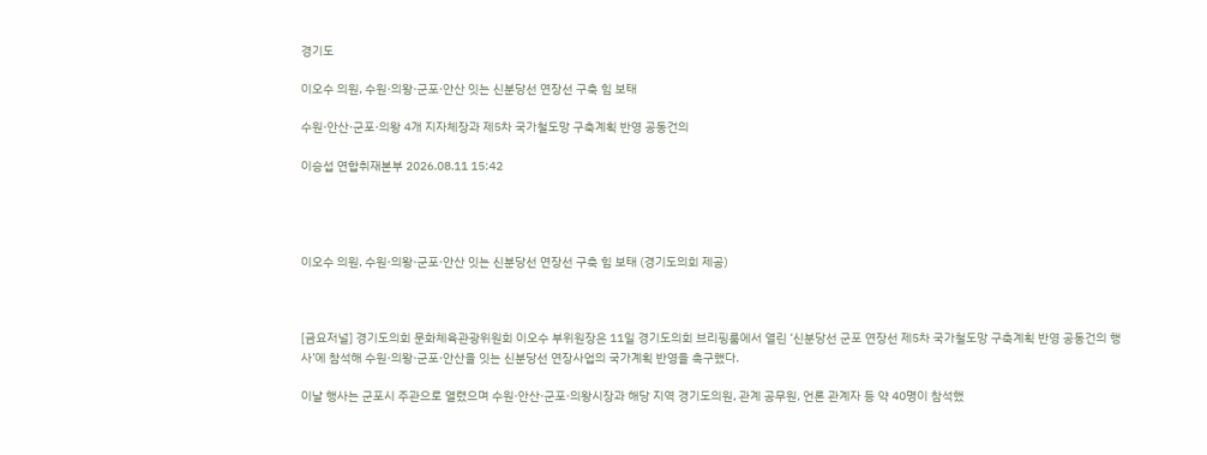경기도

이오수 의원, 수원·의왕·군포·안산 잇는 신분당선 연장선 구축 힘 보태

수원·안산·군포·의왕 4개 지자체장과 제5차 국가철도망 구축계획 반영 공동건의

이승섭 연합취재본부 2026.08.11 15:42




이오수 의원, 수원·의왕·군포·안산 잇는 신분당선 연장선 구축 힘 보태 (경기도의회 제공)



[금요저널] 경기도의회 문화체육관광위원회 이오수 부위원장은 11일 경기도의회 브리핑룸에서 열린 ‘신분당선 군포 연장선 제5차 국가철도망 구축계획 반영 공동건의 행사’에 참석해 수원·의왕·군포·안산을 잇는 신분당선 연장사업의 국가계획 반영을 촉구했다.

이날 행사는 군포시 주관으로 열렸으며 수원·안산·군포·의왕시장과 해당 지역 경기도의원, 관계 공무원, 언론 관계자 등 약 40명이 참석했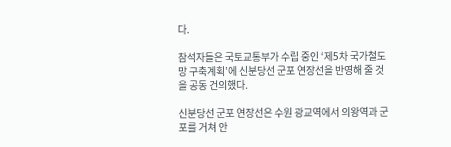다.

참석자들은 국토교통부가 수립 중인 ‘제5차 국가철도망 구축계획’에 신분당선 군포 연장선을 반영해 줄 것을 공동 건의했다.

신분당선 군포 연장선은 수원 광교역에서 의왕역과 군포를 거쳐 안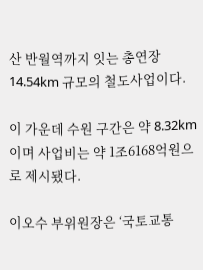산 반월역까지 잇는 총연장 14.54km 규모의 철도사업이다.

이 가운데 수원 구간은 약 8.32km이며 사업비는 약 1조6168억원으로 제시됐다.

이오수 부위원장은 ‘국토교통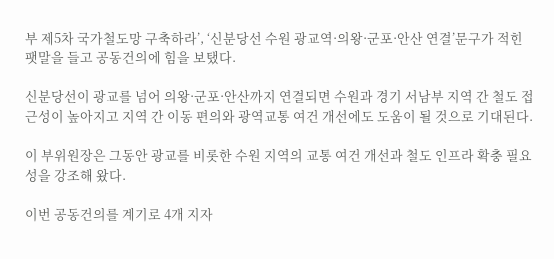부 제5차 국가철도망 구축하라’, ‘신분당선 수원 광교역·의왕·군포·안산 연결’문구가 적힌 팻말을 들고 공동건의에 힘을 보탰다.

신분당선이 광교를 넘어 의왕·군포·안산까지 연결되면 수원과 경기 서남부 지역 간 철도 접근성이 높아지고 지역 간 이동 편의와 광역교통 여건 개선에도 도움이 될 것으로 기대된다.

이 부위원장은 그동안 광교를 비롯한 수원 지역의 교통 여건 개선과 철도 인프라 확충 필요성을 강조해 왔다.

이번 공동건의를 계기로 4개 지자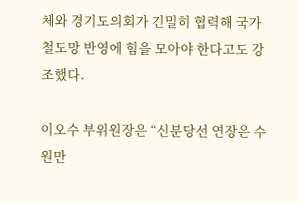체와 경기도의회가 긴밀히 협력해 국가철도망 반영에 힘을 모아야 한다고도 강조했다.

이오수 부위원장은 “신분당선 연장은 수원만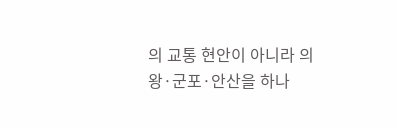의 교통 현안이 아니라 의왕·군포·안산을 하나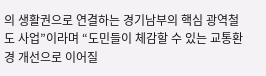의 생활권으로 연결하는 경기남부의 핵심 광역철도 사업”이라며 “도민들이 체감할 수 있는 교통환경 개선으로 이어질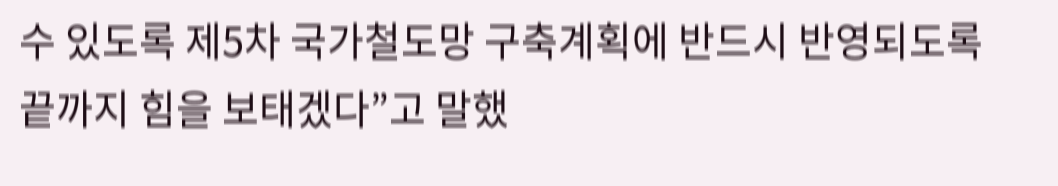수 있도록 제5차 국가철도망 구축계획에 반드시 반영되도록 끝까지 힘을 보태겠다”고 말했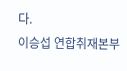다.
이승섭 연합취재본부